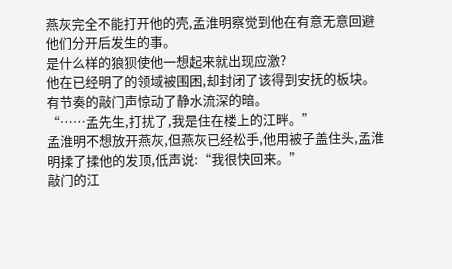燕灰完全不能打开他的壳,孟淮明察觉到他在有意无意回避他们分开后发生的事。
是什么样的狼狈使他一想起来就出现应激?
他在已经明了的领域被围困,却封闭了该得到安抚的板块。
有节奏的敲门声惊动了静水流深的暗。
“……孟先生,打扰了,我是住在楼上的江畔。”
孟淮明不想放开燕灰,但燕灰已经松手,他用被子盖住头,孟淮明揉了揉他的发顶,低声说:“我很快回来。”
敲门的江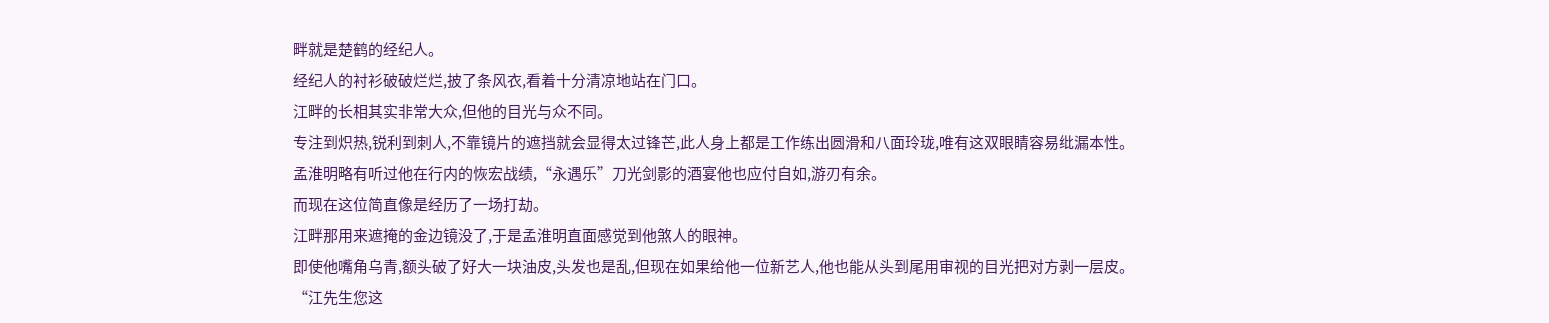畔就是楚鹤的经纪人。
经纪人的衬衫破破烂烂,披了条风衣,看着十分清凉地站在门口。
江畔的长相其实非常大众,但他的目光与众不同。
专注到炽热,锐利到刺人,不靠镜片的遮挡就会显得太过锋芒,此人身上都是工作练出圆滑和八面玲珑,唯有这双眼睛容易纰漏本性。
孟淮明略有听过他在行内的恢宏战绩,“永遇乐”刀光剑影的酒宴他也应付自如,游刃有余。
而现在这位简直像是经历了一场打劫。
江畔那用来遮掩的金边镜没了,于是孟淮明直面感觉到他煞人的眼神。
即使他嘴角乌青,额头破了好大一块油皮,头发也是乱,但现在如果给他一位新艺人,他也能从头到尾用审视的目光把对方剥一层皮。
“江先生您这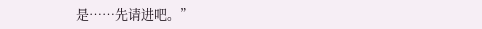是……先请进吧。”